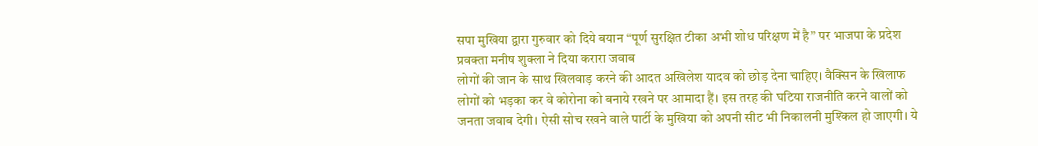सपा मुखिया द्वारा गुरुवार को दिये बयान “पूर्ण सुरक्षित टीका अभी शोध परिक्षण में है” पर भाजपा के प्रदेश प्रवक्ता मनीष शुक्ला ने दिया करारा जवाब
लोगों की जान के साथ खिलवाड़ करने की आदत अखिलेश यादव को छोड़ देना चाहिए। वैक्सिन के खिलाफ लोगों को भड़का कर वे कोरोना को बनाये रखने पर आमादा हैं। इस तरह की घटिया राजनीति करने वालों को जनता जवाब देगी। ऐसी सोच रखने वाले पार्टी के मुखिया को अपनी सीट भी निकालनी मुश्किल हो जाएगी। ये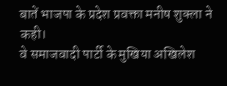बातें भाजपा के प्रदेश प्रवक्ता मनीष शुक्ला ने कही।
वे समाजवादी पार्टी के मुखिया अखिलेश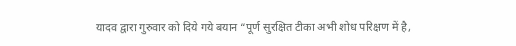यादव द्वारा गुरुवार को दिये गये बयान “पूर्ण सुरक्षित टीका अभी शोध परिक्षण में है,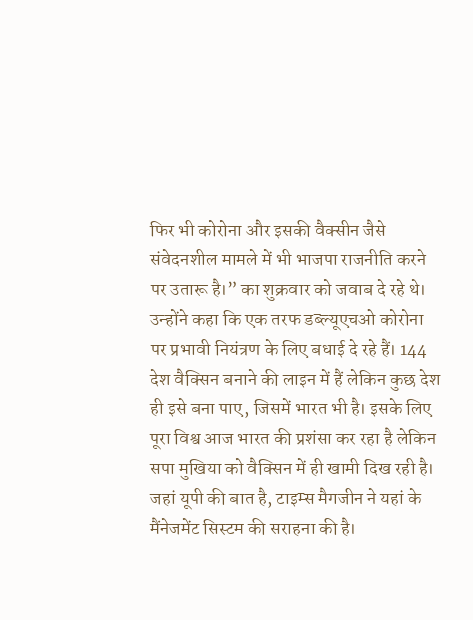फिर भी कोरोना और इसकी वैक्सीन जैसे संवेदनशील मामले में भी भाजपा राजनीति करने पर उतारू है।” का शुक्रवार को जवाब दे रहे थे।
उन्होंने कहा कि एक तरफ डब्ल्यूएचओ कोरोना पर प्रभावी नियंत्रण के लिए बधाई दे रहे हैं। 144 देश वैक्सिन बनाने की लाइन में हैं लेकिन कुछ देश ही इसे बना पाए, जिसमें भारत भी है। इसके लिए पूरा विश्व आज भारत की प्रशंसा कर रहा है लेकिन सपा मुखिया को वैक्सिन में ही खामी दिख रही है। जहां यूपी की बात है, टाइम्स मैगजीन ने यहां के मैंनेजमेंट सिस्टम की सराहना की है।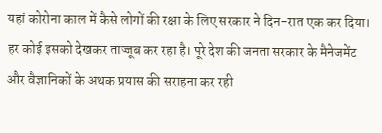यहां कोरोना काल में कैसे लोगों की रक्षा के लिए सरकार ने दिन-रात एक कर दिया। हर कोई इसको देखकर ताज्जूब कर रहा है। पूरे देश की जनता सरकार के मैनेजमेंट और वैज्ञानिकों के अथक प्रयास की सराहना कर रही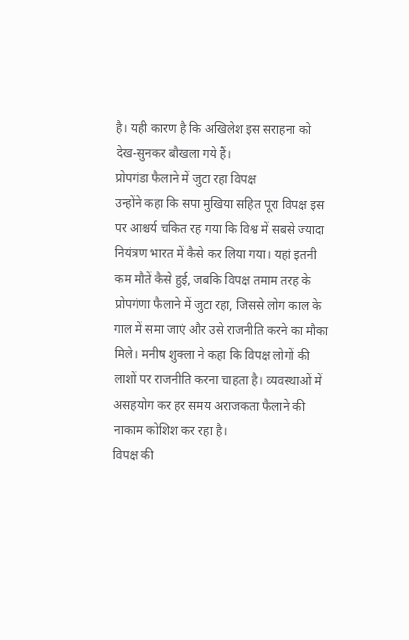है। यही कारण है कि अखिलेश इस सराहना को देख-सुनकर बौखला गये हैं।
प्रोपगंडा फैलाने में जुटा रहा विपक्ष
उन्होंने कहा कि सपा मुखिया सहित पूरा विपक्ष इस पर आश्चर्य चकित रह गया कि विश्व में सबसे ज्यादा नियंत्रण भारत में कैसे कर लिया गया। यहां इतनी कम मौतें कैसे हुई, जबकि विपक्ष तमाम तरह के प्रोपगंणा फैलाने में जुटा रहा, जिससे लोग काल के गाल में समा जाएं और उसे राजनीति करने का मौका मिले। मनीष शुक्ला ने कहा कि विपक्ष लोगों की लाशों पर राजनीति करना चाहता है। व्यवस्थाओं में असहयोग कर हर समय अराजकता फैलाने की नाकाम कोशिश कर रहा है।
विपक्ष की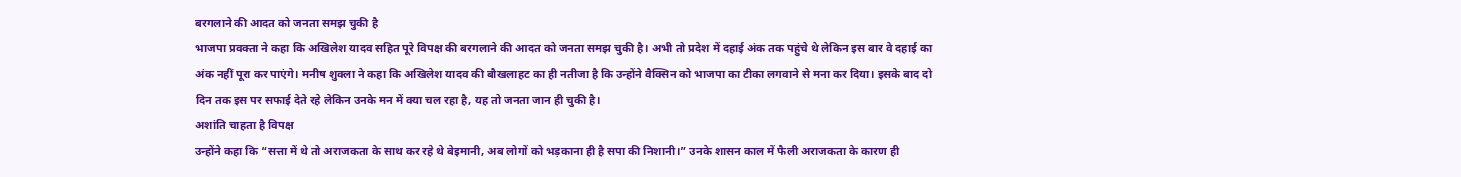बरगलाने की आदत को जनता समझ चुकी है
भाजपा प्रवक्ता ने कहा कि अखिलेश यादव सहित पूरे विपक्ष की बरगलाने की आदत को जनता समझ चुकी है। अभी तो प्रदेश में दहाई अंक तक पहुंचे थे लेकिन इस बार वे दहाई का अंक नहीं पूरा कर पाएंगे। मनीष शुक्ला ने कहा कि अखिलेश यादव की बौखलाहट का ही नतीजा है कि उन्होंने वैक्सिन को भाजपा का टीका लगवाने से मना कर दिया। इसके बाद दो दिन तक इस पर सफाई देते रहे लेकिन उनके मन में क्या चल रहा है, यह तो जनता जान ही चुकी है।
अशांति चाहता है विपक्ष
उन्होंने कहा कि “सत्ता में थे तो अराजकता के साथ कर रहे थे बेइमानी, अब लोगों को भड़काना ही है सपा की निशानी।” उनके शासन काल में फैली अराजकता के कारण ही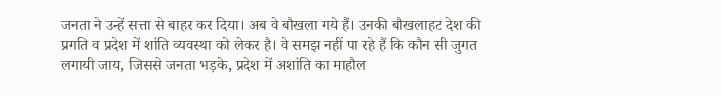जनता ने उन्हें सत्ता से बाहर कर दिया। अब वे बौखला गये हैं। उनकी बौखलाहट देश की प्रगति व प्रदेश में शांति व्यवस्था को लेकर है। वे समझ नहीं पा रहे हैं कि कौन सी जुगत लगायी जाय, जिससे जनता भड़के, प्रदेश में अशांति का माहौल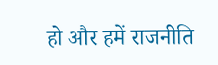हो और हमें राजनीति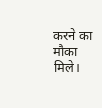करने का मौका मिले।